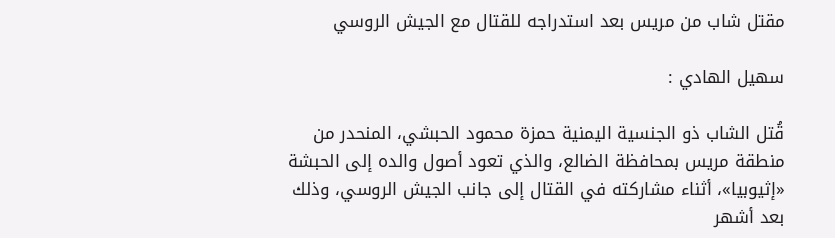مقتل شاب من مريس بعد استدراجه للقتال مع الجيش الروسي

سهيل الهادي :

قُتل الشاب ذو الجنسية اليمنية حمزة محمود الحبشي، المنحدر من منطقة مريس بمحافظة الضالع، والذي تعود أصول والده إلى الحبشة «إثيوبيا»، أثناء مشاركته في القتال إلى جانب الجيش الروسي، وذلك بعد أشهر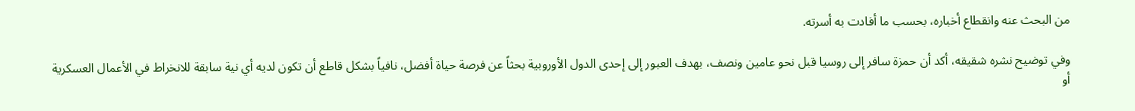من البحث عنه وانقطاع أخباره، بحسب ما أفادت به أسرته.

وفي توضيح نشره شقيقه، أكد أن حمزة سافر إلى روسيا قبل نحو عامين ونصف، بهدف العبور إلى إحدى الدول الأوروبية بحثاً عن فرصة حياة أفضل، نافياً بشكل قاطع أن تكون لديه أي نية سابقة للانخراط في الأعمال العسكرية أو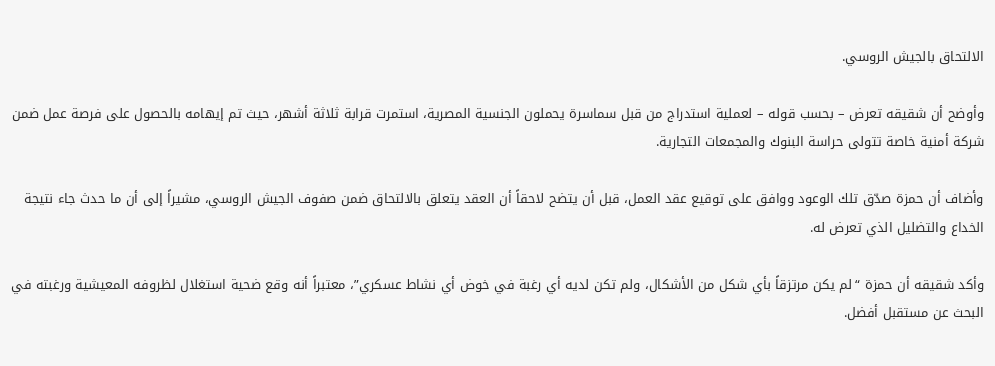الالتحاق بالجيش الروسي.

وأوضح أن شقيقه تعرض – بحسب قوله – لعملية استدراج من قبل سماسرة يحملون الجنسية المصرية، استمرت قرابة ثلاثة أشهر، حيث تم إيهامه بالحصول على فرصة عمل ضمن شركة أمنية خاصة تتولى حراسة البنوك والمجمعات التجارية.

وأضاف أن حمزة صدّق تلك الوعود ووافق على توقيع عقد العمل، قبل أن يتضح لاحقاً أن العقد يتعلق بالالتحاق ضمن صفوف الجيش الروسي، مشيراً إلى أن ما حدث جاء نتيجة الخداع والتضليل الذي تعرض له.

وأكد شقيقه أن حمزة “لم يكن مرتزقاً بأي شكل من الأشكال، ولم تكن لديه أي رغبة في خوض أي نشاط عسكري”، معتبراً أنه وقع ضحية استغلال لظروفه المعيشية ورغبته في البحث عن مستقبل أفضل.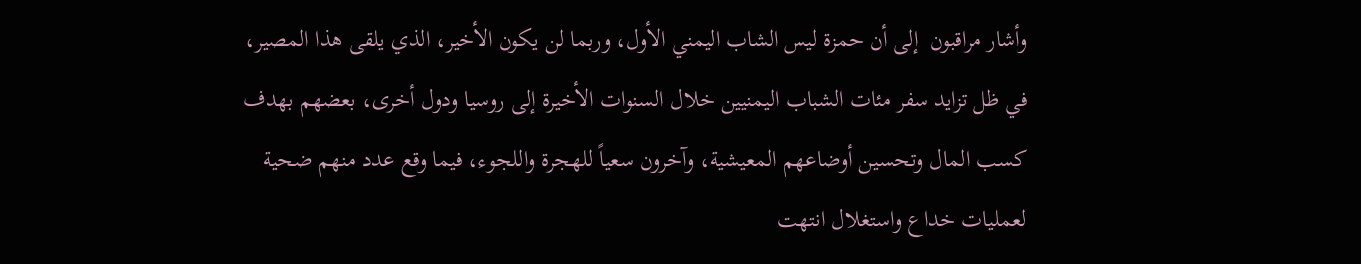وأشار مراقبون  إلى أن حمزة ليس الشاب اليمني الأول، وربما لن يكون الأخير، الذي يلقى هذا المصير، في ظل تزايد سفر مئات الشباب اليمنيين خلال السنوات الأخيرة إلى روسيا ودول أخرى، بعضهم بهدف كسب المال وتحسين أوضاعهم المعيشية، وآخرون سعياً للهجرة واللجوء، فيما وقع عدد منهم ضحية لعمليات خداع واستغلال انتهت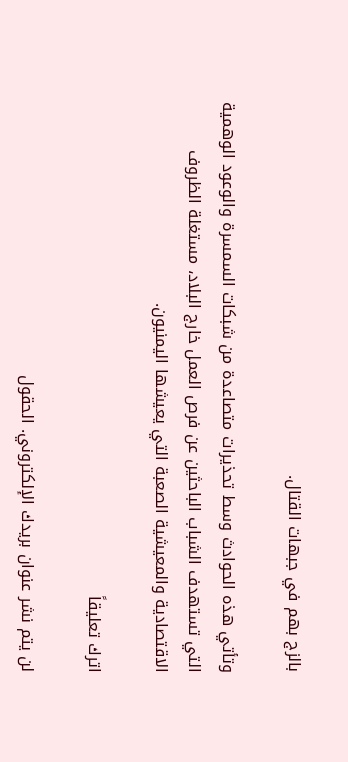بالزج بهم في جبهات القتال.

وتأتي هذه الحوادث وسط تحذيرات متصاعدة من شبكات السمسرة والوعود الوهمية التي تستهدف الشباب الباحثين عن فرص العمل خارج البلاد، مستغلة الظروف الاقتصادية والمعيشية الصعبة التي يعيشها اليمنيون.

اترك تعليقاً

لن يتم نشر عنوان بريدك الإلكتروني. الحقول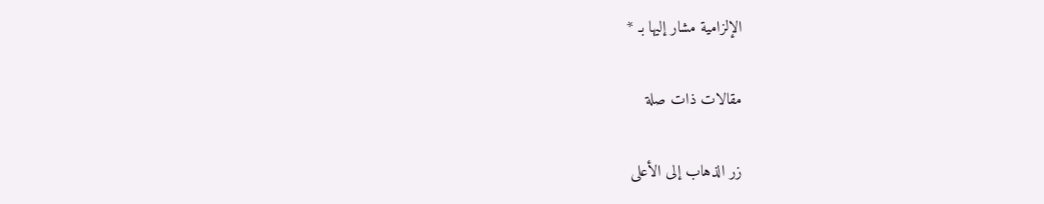الإلزامية مشار إليها بـ *

مقالات ذات صلة

زر الذهاب إلى الأعلى